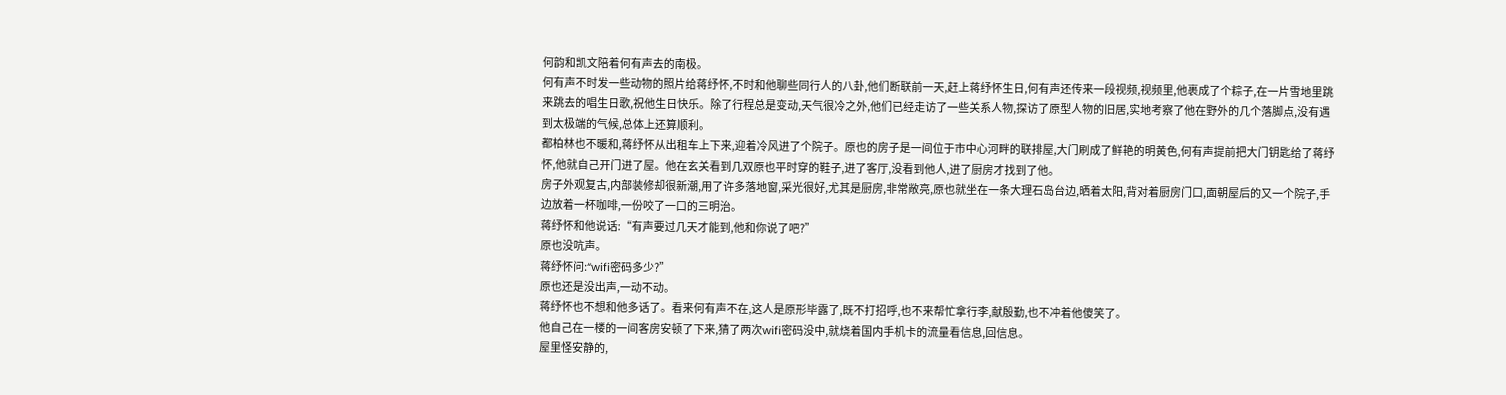何韵和凯文陪着何有声去的南极。
何有声不时发一些动物的照片给蒋纾怀,不时和他聊些同行人的八卦,他们断联前一天,赶上蒋纾怀生日,何有声还传来一段视频,视频里,他裹成了个粽子,在一片雪地里跳来跳去的唱生日歌,祝他生日快乐。除了行程总是变动,天气很冷之外,他们已经走访了一些关系人物,探访了原型人物的旧居,实地考察了他在野外的几个落脚点,没有遇到太极端的气候,总体上还算顺利。
都柏林也不暖和,蒋纾怀从出租车上下来,迎着冷风进了个院子。原也的房子是一间位于市中心河畔的联排屋,大门刷成了鲜艳的明黄色,何有声提前把大门钥匙给了蒋纾怀,他就自己开门进了屋。他在玄关看到几双原也平时穿的鞋子,进了客厅,没看到他人,进了厨房才找到了他。
房子外观复古,内部装修却很新潮,用了许多落地窗,采光很好,尤其是厨房,非常敞亮,原也就坐在一条大理石岛台边,晒着太阳,背对着厨房门口,面朝屋后的又一个院子,手边放着一杯咖啡,一份咬了一口的三明治。
蒋纾怀和他说话:“有声要过几天才能到,他和你说了吧?”
原也没吭声。
蒋纾怀问:“wifi密码多少?”
原也还是没出声,一动不动。
蒋纾怀也不想和他多话了。看来何有声不在,这人是原形毕露了,既不打招呼,也不来帮忙拿行李,献殷勤,也不冲着他傻笑了。
他自己在一楼的一间客房安顿了下来,猜了两次wifi密码没中,就烧着国内手机卡的流量看信息,回信息。
屋里怪安静的,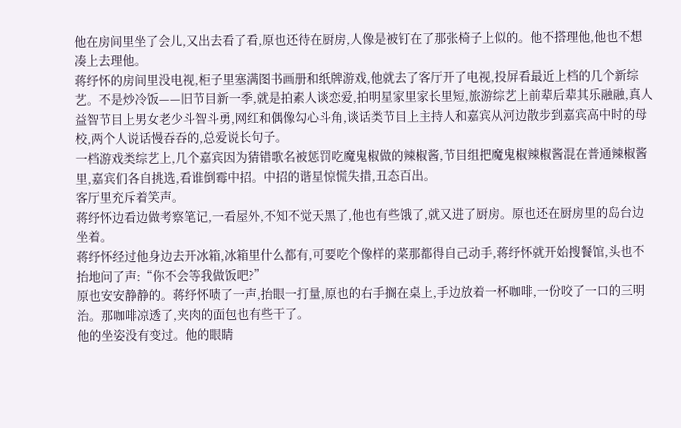他在房间里坐了会儿,又出去看了看,原也还待在厨房,人像是被钉在了那张椅子上似的。他不搭理他,他也不想凑上去理他。
蒋纾怀的房间里没电视,柜子里塞满图书画册和纸牌游戏,他就去了客厅开了电视,投屏看最近上档的几个新综艺。不是炒冷饭——旧节目新一季,就是拍素人谈恋爱,拍明星家里家长里短,旅游综艺上前辈后辈其乐融融,真人益智节目上男女老少斗智斗勇,网红和偶像勾心斗角,谈话类节目上主持人和嘉宾从河边散步到嘉宾高中时的母校,两个人说话慢吞吞的,总爱说长句子。
一档游戏类综艺上,几个嘉宾因为猜错歌名被惩罚吃魔鬼椒做的辣椒酱,节目组把魔鬼椒辣椒酱混在普通辣椒酱里,嘉宾们各自挑选,看谁倒霉中招。中招的谐星惊慌失措,丑态百出。
客厅里充斥着笑声。
蒋纾怀边看边做考察笔记,一看屋外,不知不觉天黑了,他也有些饿了,就又进了厨房。原也还在厨房里的岛台边坐着。
蒋纾怀经过他身边去开冰箱,冰箱里什么都有,可要吃个像样的菜那都得自己动手,蒋纾怀就开始搜餐馆,头也不抬地问了声:“你不会等我做饭吧?”
原也安安静静的。蒋纾怀啧了一声,抬眼一打量,原也的右手搁在桌上,手边放着一杯咖啡,一份咬了一口的三明治。那咖啡凉透了,夹肉的面包也有些干了。
他的坐姿没有变过。他的眼睛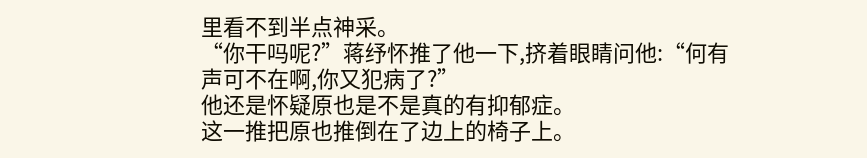里看不到半点神采。
“你干吗呢?”蒋纾怀推了他一下,挤着眼睛问他:“何有声可不在啊,你又犯病了?”
他还是怀疑原也是不是真的有抑郁症。
这一推把原也推倒在了边上的椅子上。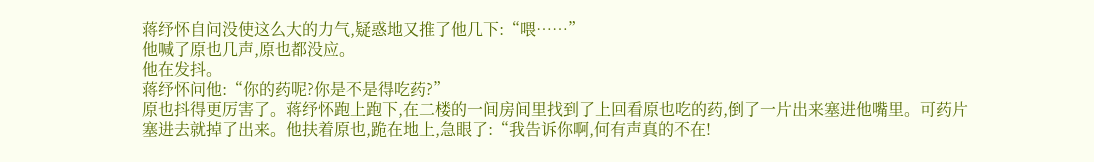蒋纾怀自问没使这么大的力气,疑惑地又推了他几下:“喂……”
他喊了原也几声,原也都没应。
他在发抖。
蒋纾怀问他:“你的药呢?你是不是得吃药?”
原也抖得更厉害了。蒋纾怀跑上跑下,在二楼的一间房间里找到了上回看原也吃的药,倒了一片出来塞进他嘴里。可药片塞进去就掉了出来。他扶着原也,跪在地上,急眼了:“我告诉你啊,何有声真的不在!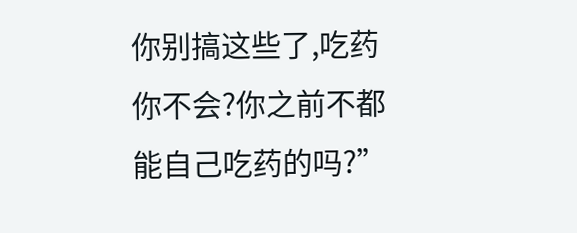你别搞这些了,吃药你不会?你之前不都能自己吃药的吗?”